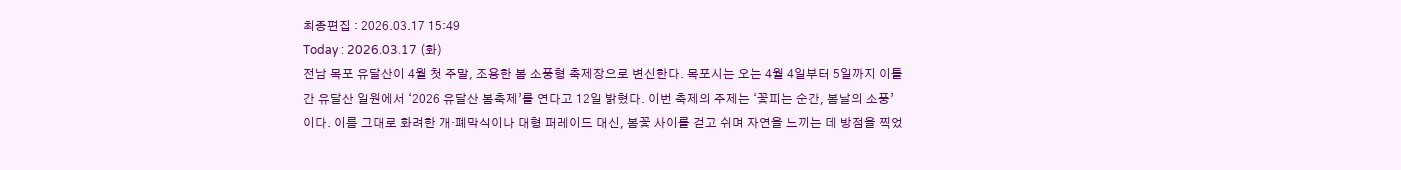최종편집 : 2026.03.17 15:49
Today : 2026.03.17 (화)
전남 목포 유달산이 4월 첫 주말, 조용한 봄 소풍형 축제장으로 변신한다. 목포시는 오는 4월 4일부터 5일까지 이틀간 유달산 일원에서 ‘2026 유달산 봄축제’를 연다고 12일 밝혔다. 이번 축제의 주제는 ‘꽃피는 순간, 봄날의 소풍’이다. 이름 그대로 화려한 개·폐막식이나 대형 퍼레이드 대신, 봄꽃 사이를 걷고 쉬며 자연을 느끼는 데 방점을 찍었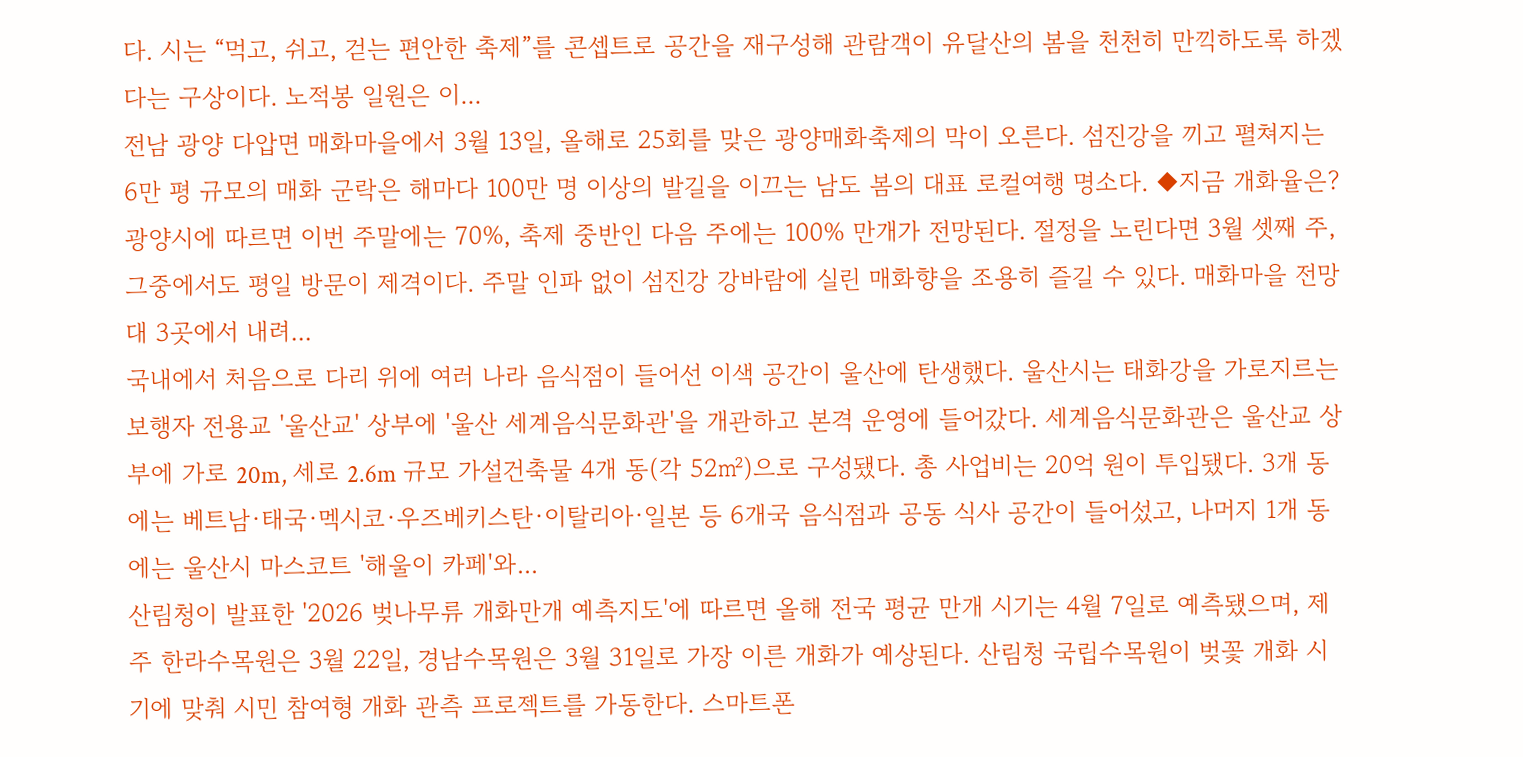다. 시는 “먹고, 쉬고, 걷는 편안한 축제”를 콘셉트로 공간을 재구성해 관람객이 유달산의 봄을 천천히 만끽하도록 하겠다는 구상이다. 노적봉 일원은 이...
전남 광양 다압면 매화마을에서 3월 13일, 올해로 25회를 맞은 광양매화축제의 막이 오른다. 섬진강을 끼고 펼쳐지는 6만 평 규모의 매화 군락은 해마다 100만 명 이상의 발길을 이끄는 남도 봄의 대표 로컬여행 명소다. ◆지금 개화율은? 광양시에 따르면 이번 주말에는 70%, 축제 중반인 다음 주에는 100% 만개가 전망된다. 절정을 노린다면 3월 셋째 주, 그중에서도 평일 방문이 제격이다. 주말 인파 없이 섬진강 강바람에 실린 매화향을 조용히 즐길 수 있다. 매화마을 전망대 3곳에서 내려...
국내에서 처음으로 다리 위에 여러 나라 음식점이 들어선 이색 공간이 울산에 탄생했다. 울산시는 태화강을 가로지르는 보행자 전용교 '울산교' 상부에 '울산 세계음식문화관'을 개관하고 본격 운영에 들어갔다. 세계음식문화관은 울산교 상부에 가로 20m, 세로 2.6m 규모 가설건축물 4개 동(각 52㎡)으로 구성됐다. 총 사업비는 20억 원이 투입됐다. 3개 동에는 베트남·태국·멕시코·우즈베키스탄·이탈리아·일본 등 6개국 음식점과 공동 식사 공간이 들어섰고, 나머지 1개 동에는 울산시 마스코트 '해울이 카페'와...
산림청이 발표한 '2026 벚나무류 개화만개 예측지도'에 따르면 올해 전국 평균 만개 시기는 4월 7일로 예측됐으며, 제주 한라수목원은 3월 22일, 경남수목원은 3월 31일로 가장 이른 개화가 예상된다. 산림청 국립수목원이 벚꽃 개화 시기에 맞춰 시민 참여형 개화 관측 프로젝트를 가동한다. 스마트폰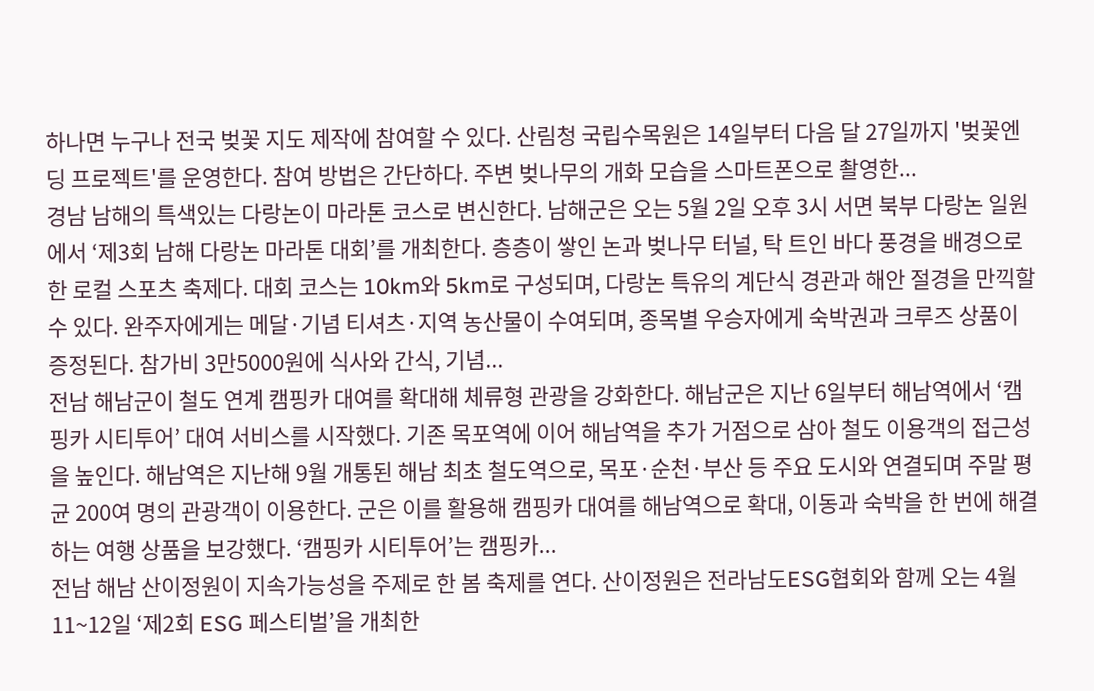하나면 누구나 전국 벚꽃 지도 제작에 참여할 수 있다. 산림청 국립수목원은 14일부터 다음 달 27일까지 '벚꽃엔딩 프로젝트'를 운영한다. 참여 방법은 간단하다. 주변 벚나무의 개화 모습을 스마트폰으로 촬영한...
경남 남해의 특색있는 다랑논이 마라톤 코스로 변신한다. 남해군은 오는 5월 2일 오후 3시 서면 북부 다랑논 일원에서 ‘제3회 남해 다랑논 마라톤 대회’를 개최한다. 층층이 쌓인 논과 벚나무 터널, 탁 트인 바다 풍경을 배경으로 한 로컬 스포츠 축제다. 대회 코스는 10km와 5km로 구성되며, 다랑논 특유의 계단식 경관과 해안 절경을 만끽할 수 있다. 완주자에게는 메달·기념 티셔츠·지역 농산물이 수여되며, 종목별 우승자에게 숙박권과 크루즈 상품이 증정된다. 참가비 3만5000원에 식사와 간식, 기념...
전남 해남군이 철도 연계 캠핑카 대여를 확대해 체류형 관광을 강화한다. 해남군은 지난 6일부터 해남역에서 ‘캠핑카 시티투어’ 대여 서비스를 시작했다. 기존 목포역에 이어 해남역을 추가 거점으로 삼아 철도 이용객의 접근성을 높인다. 해남역은 지난해 9월 개통된 해남 최초 철도역으로, 목포·순천·부산 등 주요 도시와 연결되며 주말 평균 200여 명의 관광객이 이용한다. 군은 이를 활용해 캠핑카 대여를 해남역으로 확대, 이동과 숙박을 한 번에 해결하는 여행 상품을 보강했다. ‘캠핑카 시티투어’는 캠핑카...
전남 해남 산이정원이 지속가능성을 주제로 한 봄 축제를 연다. 산이정원은 전라남도ESG협회와 함께 오는 4월 11~12일 ‘제2회 ESG 페스티벌’을 개최한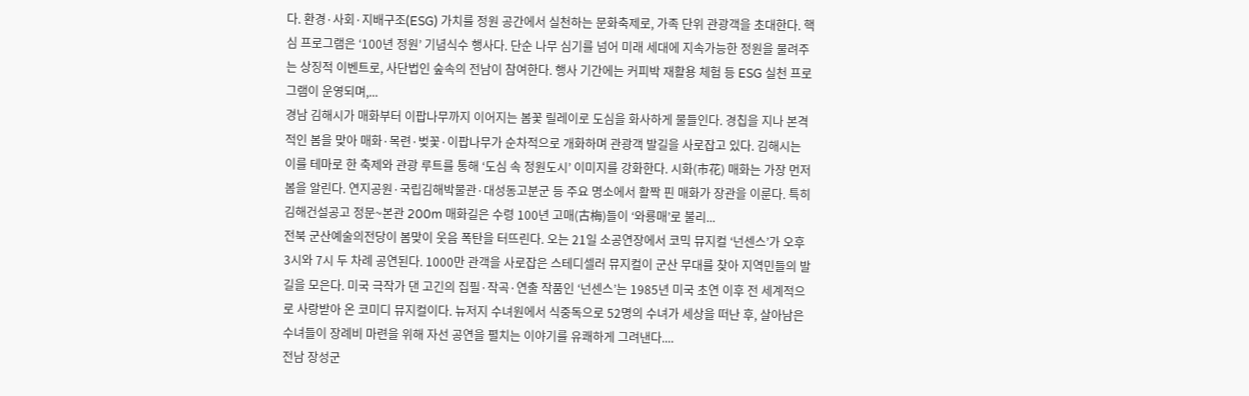다. 환경·사회·지배구조(ESG) 가치를 정원 공간에서 실천하는 문화축제로, 가족 단위 관광객을 초대한다. 핵심 프로그램은 ‘100년 정원’ 기념식수 행사다. 단순 나무 심기를 넘어 미래 세대에 지속가능한 정원을 물려주는 상징적 이벤트로, 사단법인 숲속의 전남이 참여한다. 행사 기간에는 커피박 재활용 체험 등 ESG 실천 프로그램이 운영되며,...
경남 김해시가 매화부터 이팝나무까지 이어지는 봄꽃 릴레이로 도심을 화사하게 물들인다. 경칩을 지나 본격적인 봄을 맞아 매화·목련·벚꽃·이팝나무가 순차적으로 개화하며 관광객 발길을 사로잡고 있다. 김해시는 이를 테마로 한 축제와 관광 루트를 통해 ‘도심 속 정원도시’ 이미지를 강화한다. 시화(市花) 매화는 가장 먼저 봄을 알린다. 연지공원·국립김해박물관·대성동고분군 등 주요 명소에서 활짝 핀 매화가 장관을 이룬다. 특히 김해건설공고 정문~본관 200m 매화길은 수령 100년 고매(古梅)들이 ‘와룡매’로 불리...
전북 군산예술의전당이 봄맞이 웃음 폭탄을 터뜨린다. 오는 21일 소공연장에서 코믹 뮤지컬 ‘넌센스’가 오후 3시와 7시 두 차례 공연된다. 1000만 관객을 사로잡은 스테디셀러 뮤지컬이 군산 무대를 찾아 지역민들의 발길을 모은다. 미국 극작가 댄 고긴의 집필·작곡·연출 작품인 ‘넌센스’는 1985년 미국 초연 이후 전 세계적으로 사랑받아 온 코미디 뮤지컬이다. 뉴저지 수녀원에서 식중독으로 52명의 수녀가 세상을 떠난 후, 살아남은 수녀들이 장례비 마련을 위해 자선 공연을 펼치는 이야기를 유쾌하게 그려낸다....
전남 장성군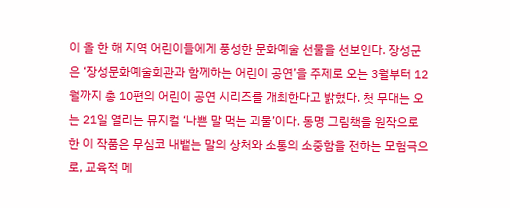이 올 한 해 지역 어린이들에게 풍성한 문화예술 선물을 선보인다. 장성군은 ‘장성문화예술회관과 함께하는 어린이 공연’을 주제로 오는 3월부터 12월까지 총 10편의 어린이 공연 시리즈를 개최한다고 밝혔다. 첫 무대는 오는 21일 열리는 뮤지컬 ‘나쁜 말 먹는 괴물’이다. 동명 그림책을 원작으로 한 이 작품은 무심코 내뱉는 말의 상처와 소통의 소중함을 전하는 모험극으로, 교육적 메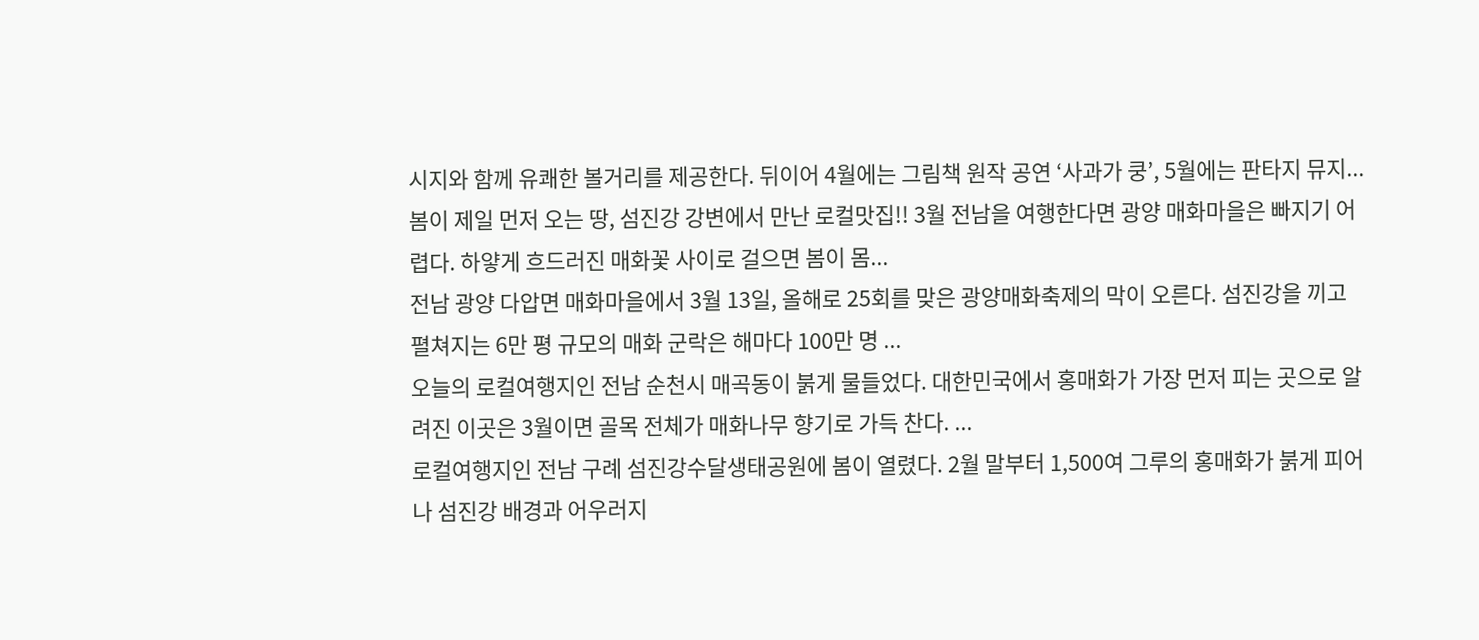시지와 함께 유쾌한 볼거리를 제공한다. 뒤이어 4월에는 그림책 원작 공연 ‘사과가 쿵’, 5월에는 판타지 뮤지...
봄이 제일 먼저 오는 땅, 섬진강 강변에서 만난 로컬맛집!! 3월 전남을 여행한다면 광양 매화마을은 빠지기 어렵다. 하얗게 흐드러진 매화꽃 사이로 걸으면 봄이 몸...
전남 광양 다압면 매화마을에서 3월 13일, 올해로 25회를 맞은 광양매화축제의 막이 오른다. 섬진강을 끼고 펼쳐지는 6만 평 규모의 매화 군락은 해마다 100만 명 ...
오늘의 로컬여행지인 전남 순천시 매곡동이 붉게 물들었다. 대한민국에서 홍매화가 가장 먼저 피는 곳으로 알려진 이곳은 3월이면 골목 전체가 매화나무 향기로 가득 찬다. ...
로컬여행지인 전남 구례 섬진강수달생태공원에 봄이 열렸다. 2월 말부터 1,500여 그루의 홍매화가 붉게 피어나 섬진강 배경과 어우러지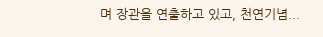며 장관을 연출하고 있고, 천연기념...